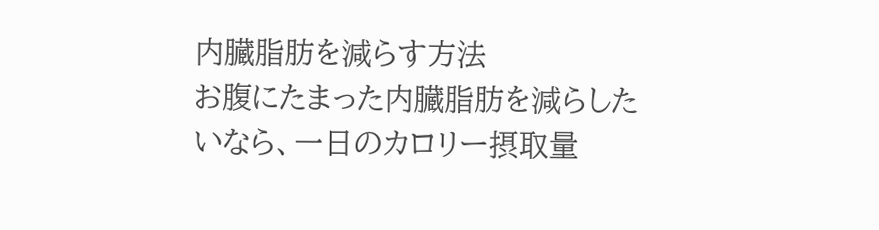内臓脂肪を減らす方法
お腹にたまった内臓脂肪を減らしたいなら、一日のカロリー摂取量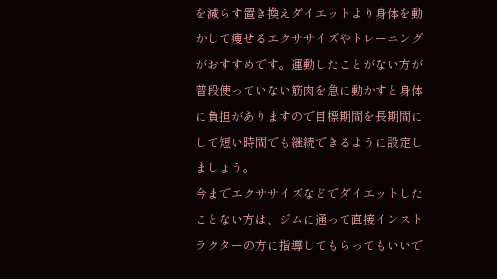を減らす置き換えダイエットより身体を動かして痩せるエクササイズやトレーニングがおすすめです。運動したことがない方が普段使っていない筋肉を急に動かすと身体に負担がありますので目標期間を長期間にして短い時間でも継続できるように設定しましょう。
今までエクササイズなどでダイエットしたことない方は、ジムに通って直接インストラクターの方に指導してもらってもいいで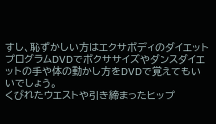すし、恥ずかしい方はエクサボディのダイエットプログラムDVDでボクササイズやダンスダイエットの手や体の動かし方をDVDで覚えてもいいでしょう。
くびれたウエストや引き締まったヒップ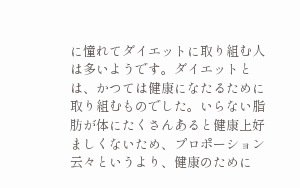に憧れてダイエットに取り組む人は多いようです。ダイエットとは、かつては健康になたるために取り組むものでした。いらない脂肪が体にたくさんあると健康上好ましくないため、プロポーション云々というより、健康のために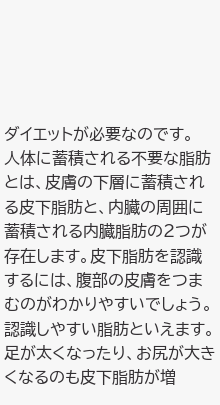ダイエットが必要なのです。
人体に蓄積される不要な脂肪とは、皮膚の下層に蓄積される皮下脂肪と、内臓の周囲に蓄積される内臓脂肪の2つが存在します。皮下脂肪を認識するには、腹部の皮膚をつまむのがわかりやすいでしょう。
認識しやすい脂肪といえます。足が太くなったり、お尻が大きくなるのも皮下脂肪が増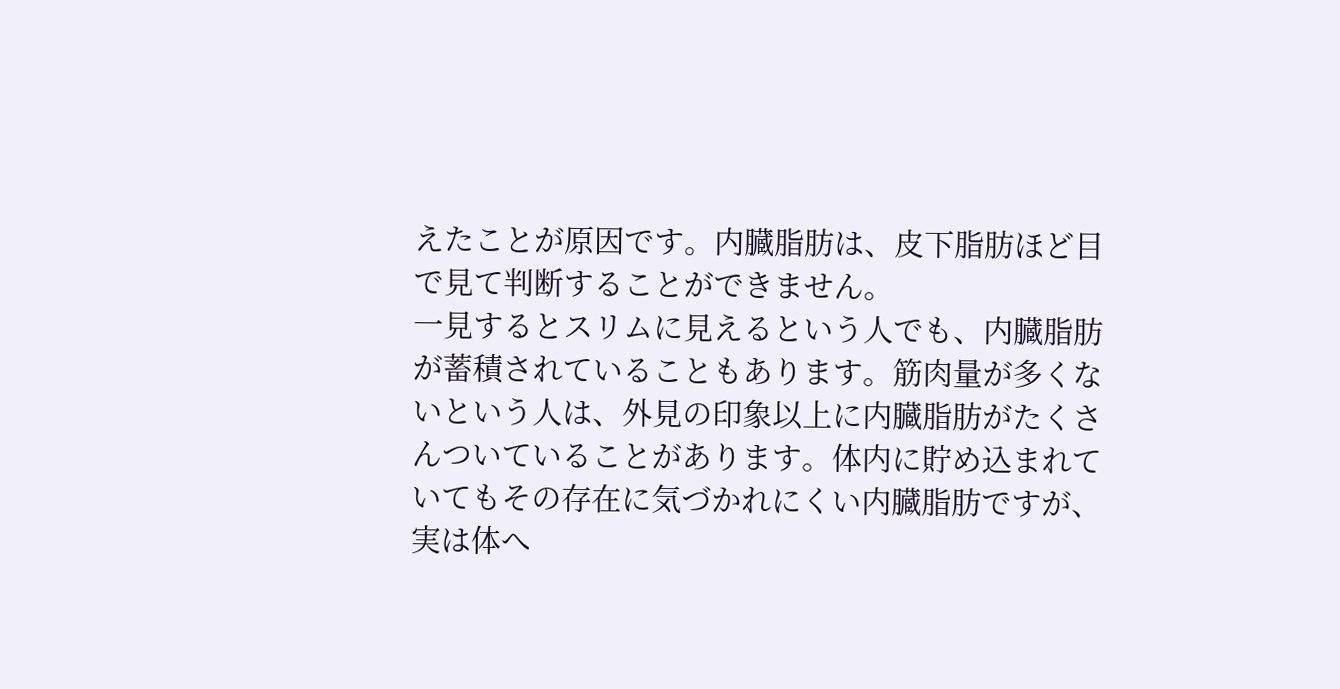えたことが原因です。内臓脂肪は、皮下脂肪ほど目で見て判断することができません。
一見するとスリムに見えるという人でも、内臓脂肪が蓄積されていることもあります。筋肉量が多くないという人は、外見の印象以上に内臓脂肪がたくさんついていることがあります。体内に貯め込まれていてもその存在に気づかれにくい内臓脂肪ですが、実は体へ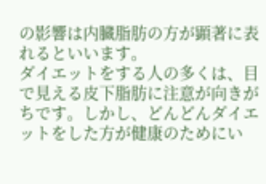の影響は内臓脂肪の方が顕著に表れるといいます。
ダイエットをする人の多くは、目で見える皮下脂肪に注意が向きがちです。しかし、どんどんダイエットをした方が健康のためにい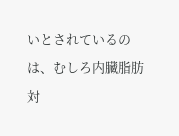いとされているのは、むしろ内臓脂肪対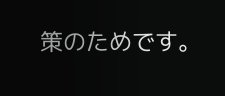策のためです。